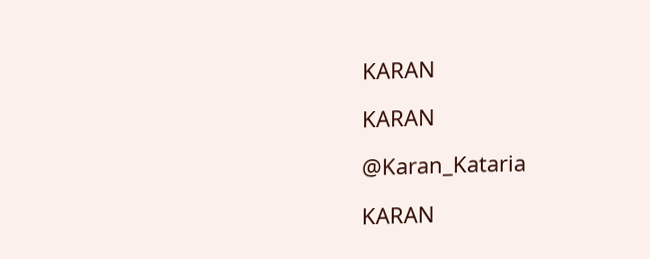KARAN

KARAN

@Karan_Kataria

KARAN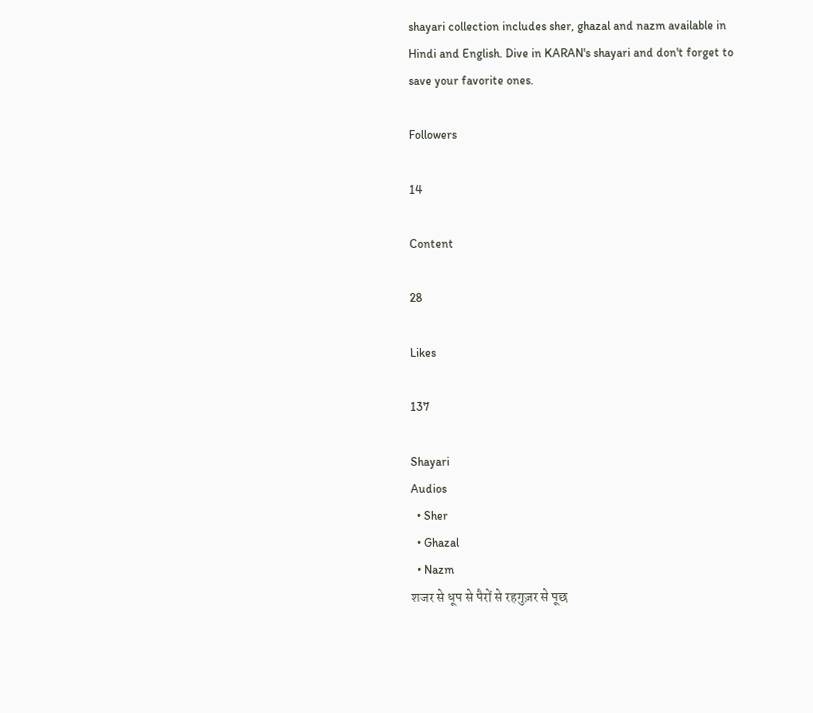shayari collection includes sher, ghazal and nazm available in Hindi and English. Dive in KARAN's shayari and don't forget to save your favorite ones.

Followers

14

Content

28

Likes

137

Shayari
Audios
  • Sher
  • Ghazal
  • Nazm
शजर से धूप से पैरों से रहगुज़र से पूछ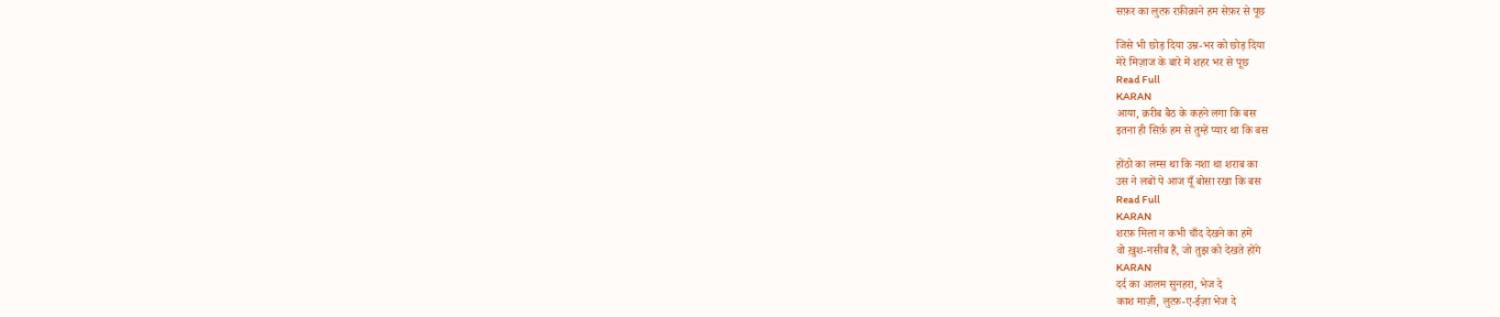सफ़र का लुत्फ़ रफ़ीक़ाने हम सेफ़र से पूछ

जिसे भी छोड़ दिया उम्र-भर को छोड़ दिया
मेरे मिज़ाज के बारे में शहर भर से पूछ
Read Full
KARAN
आया, क़रीब बैठ के कहने लगा कि बस
इतना ही सिर्फ़ हम से तुम्हें प्यार था कि बस

होंठो का लम्स था कि नशा था शराब का
उस ने लबों पे आज यूँ बोसा रखा कि बस
Read Full
KARAN
शरफ़ मिला न कभी चाँद देखने का हमें
वो ख़ुश-नसीब हैं, जो तुझ को देखते होंगे
KARAN
दर्द का आलम सुनहरा, भेज दे
काश माज़ी, लुत्फ़-ए-ईज़ा भेज दे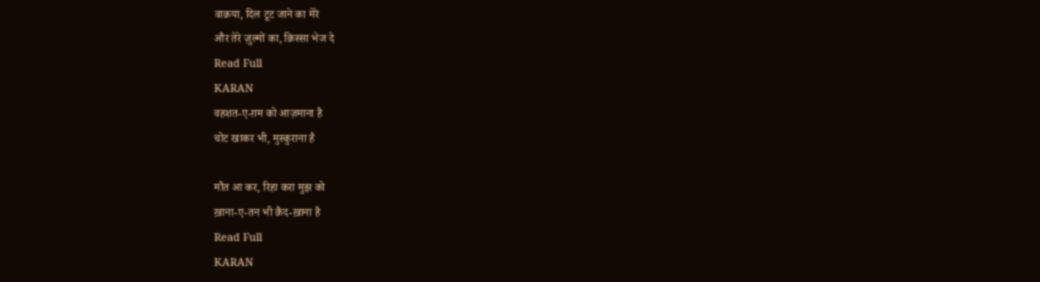वाक़या, दिल टूट जाने का मेरे
और तेरे ज़ुल्मों का, क़िस्सा भेज दे
Read Full
KARAN
वहशत-ए-ग़म को आज़माना है
चोट खाकर भी, मुस्कुराना है

मौत आ कर, रिहा करा मुझ को
ख़ाना-ए-तन भी क़ैद-ख़ाना है
Read Full
KARAN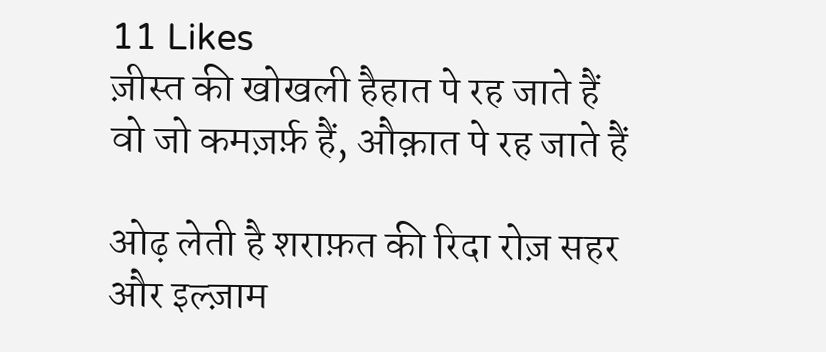11 Likes
ज़ीस्त की खोखली हैहात पे रह जाते हैं
वो जो कमज़र्फ़ हैं, औक़ात पे रह जाते हैं

ओढ़ लेती है शराफ़त की रिदा रोज़ सहर
और इल्ज़ाम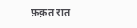फ़क़त रात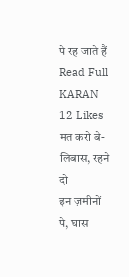पे रह जाते हैं
Read Full
KARAN
12 Likes
मत करो बे-लिबास, रहने दो
इन ज़मीनों पे, घास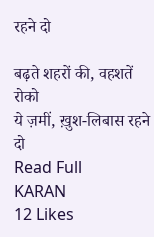रहने दो

बढ़ते शहरों की, वहशतें रोको
ये ज़मीं, ख़ुश-लिबास रहने दो
Read Full
KARAN
12 Likes